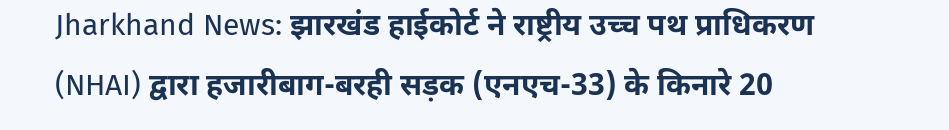Jharkhand News: झारखंड हाईकोर्ट ने राष्ट्रीय उच्च पथ प्राधिकरण (NHAI) द्वारा हजारीबाग-बरही सड़क (एनएच-33) के किनारे 20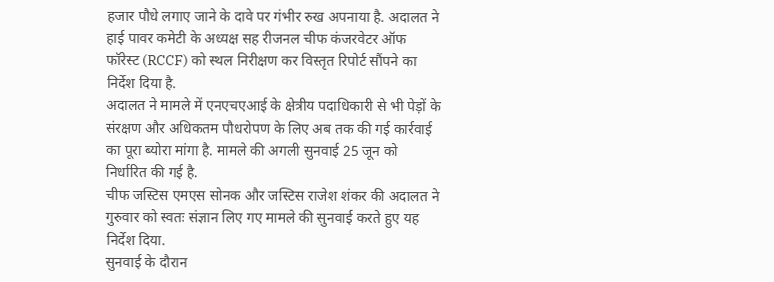हजार पौधे लगाए जाने के दावे पर गंभीर रुख अपनाया है. अदालत ने हाई पावर कमेटी के अध्यक्ष सह रीजनल चीफ कंजरवेटर ऑफ फॉरेस्ट (RCCF) को स्थल निरीक्षण कर विस्तृत रिपोर्ट सौंपने का निर्देश दिया है.
अदालत ने मामले में एनएचएआई के क्षेत्रीय पदाधिकारी से भी पेड़ों के संरक्षण और अधिकतम पौधरोपण के लिए अब तक की गई कार्रवाई का पूरा ब्योरा मांगा है. मामले की अगली सुनवाई 25 जून को निर्धारित की गई है.
चीफ जस्टिस एमएस सोनक और जस्टिस राजेश शंकर की अदालत ने गुरुवार को स्वतः संज्ञान लिए गए मामले की सुनवाई करते हुए यह निर्देश दिया.
सुनवाई के दौरान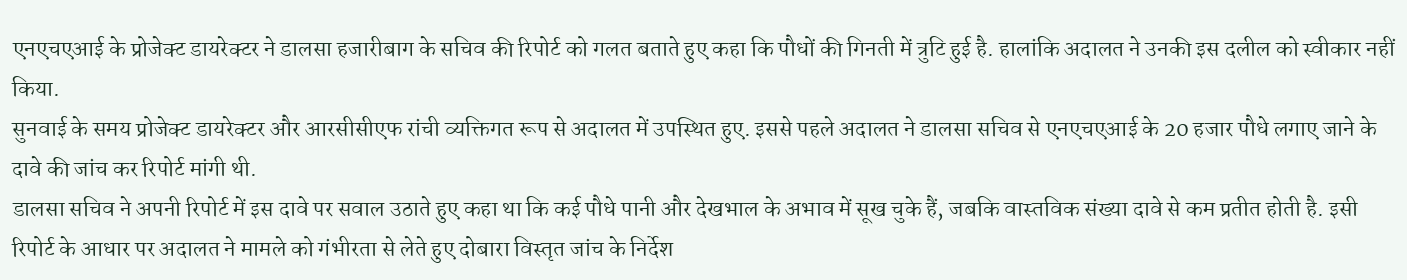एनएचएआई के प्रोजेक्ट डायरेक्टर ने डालसा हजारीबाग के सचिव की रिपोर्ट को गलत बताते हुए कहा कि पौधों की गिनती में त्रुटि हुई है. हालांकि अदालत ने उनकी इस दलील को स्वीकार नहीं किया.
सुनवाई के समय प्रोजेक्ट डायरेक्टर और आरसीसीएफ रांची व्यक्तिगत रूप से अदालत में उपस्थित हुए. इससे पहले अदालत ने डालसा सचिव से एनएचएआई के 20 हजार पौधे लगाए जाने के दावे की जांच कर रिपोर्ट मांगी थी.
डालसा सचिव ने अपनी रिपोर्ट में इस दावे पर सवाल उठाते हुए कहा था कि कई पौधे पानी और देखभाल के अभाव में सूख चुके हैं, जबकि वास्तविक संख्या दावे से कम प्रतीत होती है. इसी रिपोर्ट के आधार पर अदालत ने मामले को गंभीरता से लेते हुए दोबारा विस्तृत जांच के निर्देश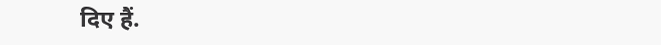दिए हैं.